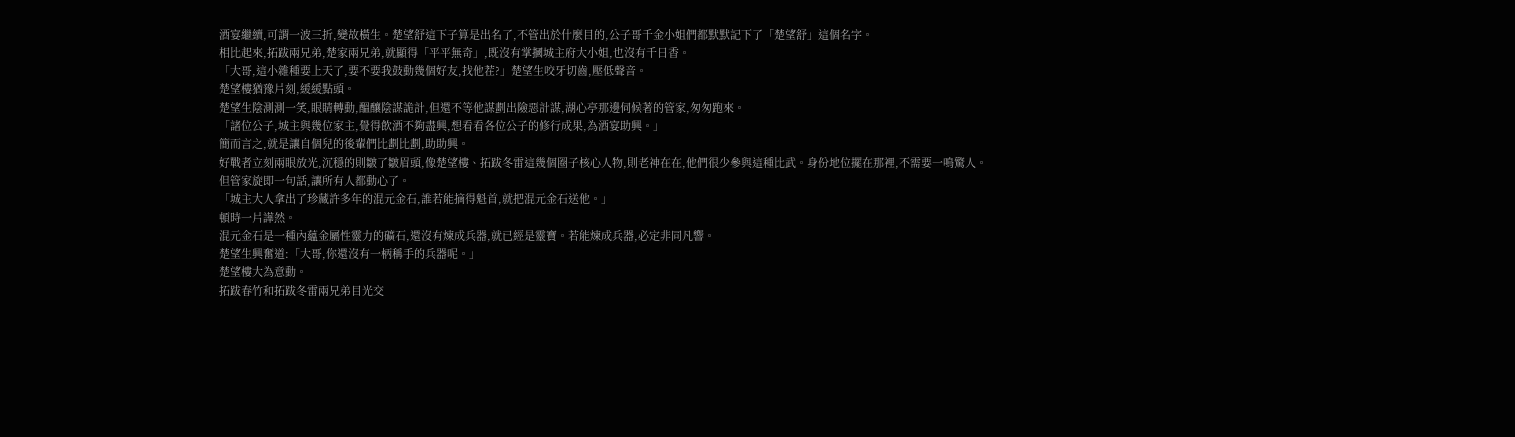酒宴繼續,可謂一波三折,變故橫生。楚望舒這下子算是出名了,不管出於什麼目的,公子哥千金小姐們都默默記下了「楚望舒」這個名字。
相比起來,拓跋兩兄弟,楚家兩兄弟,就顯得「平平無奇」,既沒有掌摑城主府大小姐,也沒有千日香。
「大哥,這小雜種要上天了,要不要我鼓動幾個好友,找他茬?」楚望生咬牙切齒,壓低聲音。
楚望樓猶豫片刻,緩緩點頭。
楚望生陰測測一笑,眼睛轉動,醞釀陰謀詭計,但還不等他謀劃出險惡計謀,湖心亭那邊伺候著的管家,匆匆跑來。
「諸位公子,城主與幾位家主,覺得飲酒不夠盡興,想看看各位公子的修行成果,為酒宴助興。」
簡而言之,就是讓自個兒的後輩們比劃比劃,助助興。
好戰者立刻兩眼放光,沉穩的則皺了皺眉頭,像楚望樓、拓跋冬雷這幾個圈子核心人物,則老神在在,他們很少參與這種比武。身份地位擺在那裡,不需要一鳴驚人。
但管家旋即一句話,讓所有人都動心了。
「城主大人拿出了珍藏許多年的混元金石,誰若能摘得魁首,就把混元金石送他。」
頓時一片譁然。
混元金石是一種內蘊金屬性靈力的礦石,還沒有煉成兵器,就已經是靈寶。若能煉成兵器,必定非同凡響。
楚望生興奮道:「大哥,你還沒有一柄稱手的兵器呢。」
楚望樓大為意動。
拓跋春竹和拓跋冬雷兩兄弟目光交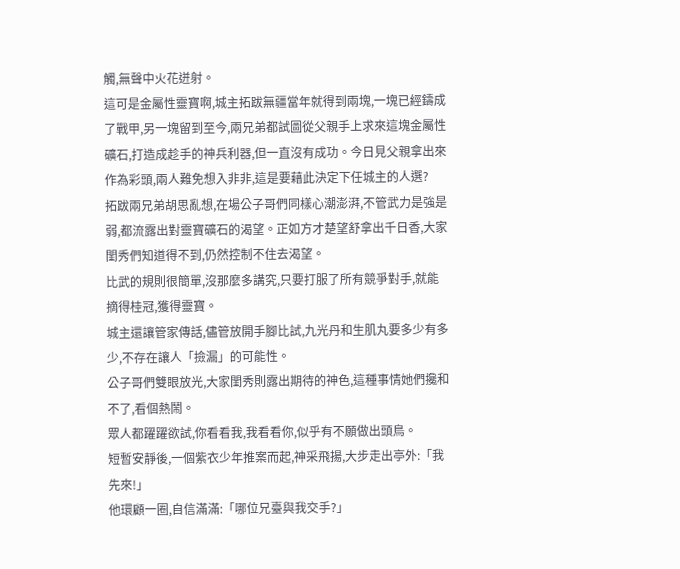觸,無聲中火花迸射。
這可是金屬性靈寶啊,城主拓跋無疆當年就得到兩塊,一塊已經鑄成了戰甲,另一塊留到至今,兩兄弟都試圖從父親手上求來這塊金屬性礦石,打造成趁手的神兵利器,但一直沒有成功。今日見父親拿出來作為彩頭,兩人難免想入非非,這是要藉此決定下任城主的人選?
拓跋兩兄弟胡思亂想,在場公子哥們同樣心潮澎湃,不管武力是強是弱,都流露出對靈寶礦石的渴望。正如方才楚望舒拿出千日香,大家閨秀們知道得不到,仍然控制不住去渴望。
比武的規則很簡單,沒那麼多講究,只要打服了所有競爭對手,就能摘得桂冠,獲得靈寶。
城主還讓管家傳話,儘管放開手腳比試,九光丹和生肌丸要多少有多少,不存在讓人「撿漏」的可能性。
公子哥們雙眼放光,大家閨秀則露出期待的神色,這種事情她們攙和不了,看個熱鬧。
眾人都躍躍欲試,你看看我,我看看你,似乎有不願做出頭鳥。
短暫安靜後,一個紫衣少年推案而起,神采飛揚,大步走出亭外:「我先來!」
他環顧一圈,自信滿滿:「哪位兄臺與我交手?」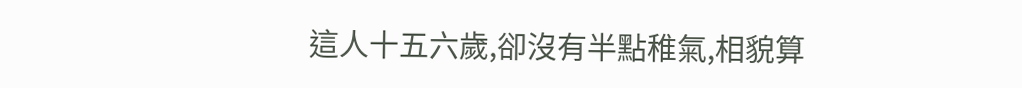這人十五六歲,卻沒有半點稚氣,相貌算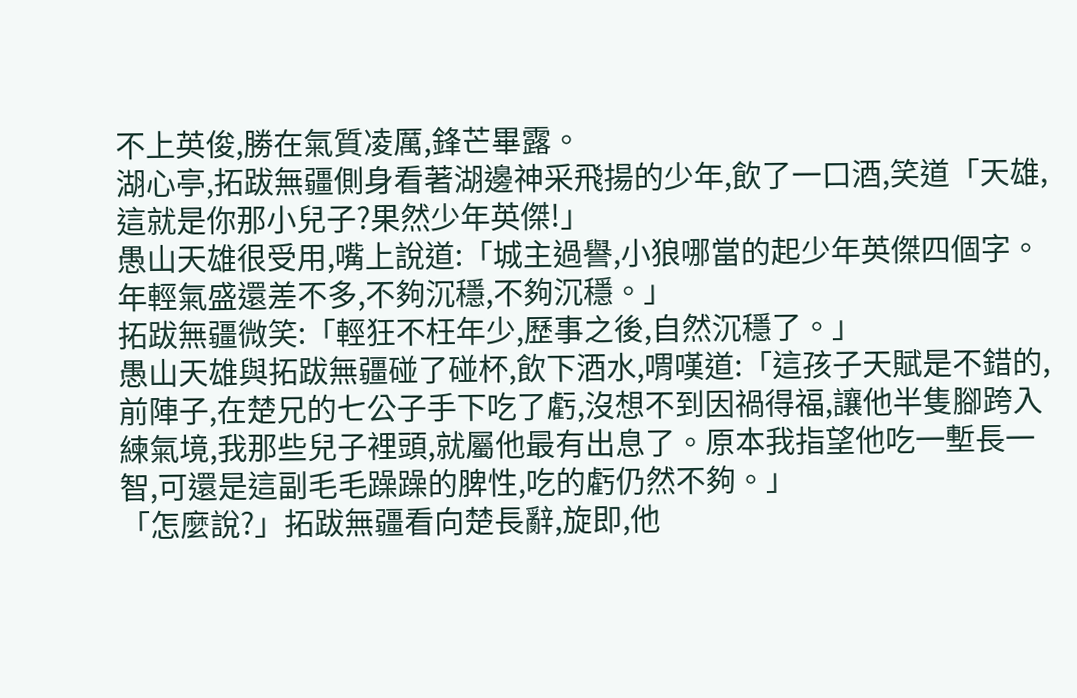不上英俊,勝在氣質凌厲,鋒芒畢露。
湖心亭,拓跋無疆側身看著湖邊神采飛揚的少年,飲了一口酒,笑道「天雄,這就是你那小兒子?果然少年英傑!」
愚山天雄很受用,嘴上說道:「城主過譽,小狼哪當的起少年英傑四個字。年輕氣盛還差不多,不夠沉穩,不夠沉穩。」
拓跋無疆微笑:「輕狂不枉年少,歷事之後,自然沉穩了。」
愚山天雄與拓跋無疆碰了碰杯,飲下酒水,喟嘆道:「這孩子天賦是不錯的,前陣子,在楚兄的七公子手下吃了虧,沒想不到因禍得福,讓他半隻腳跨入練氣境,我那些兒子裡頭,就屬他最有出息了。原本我指望他吃一塹長一智,可還是這副毛毛躁躁的脾性,吃的虧仍然不夠。」
「怎麼說?」拓跋無疆看向楚長辭,旋即,他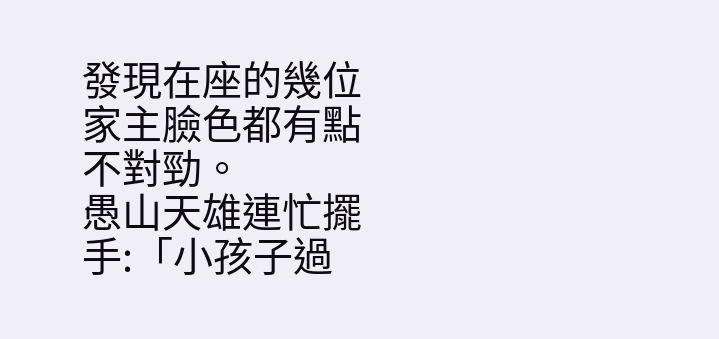發現在座的幾位家主臉色都有點不對勁。
愚山天雄連忙擺手:「小孩子過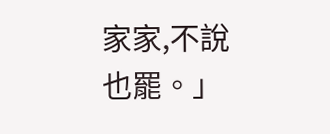家家,不說也罷。」